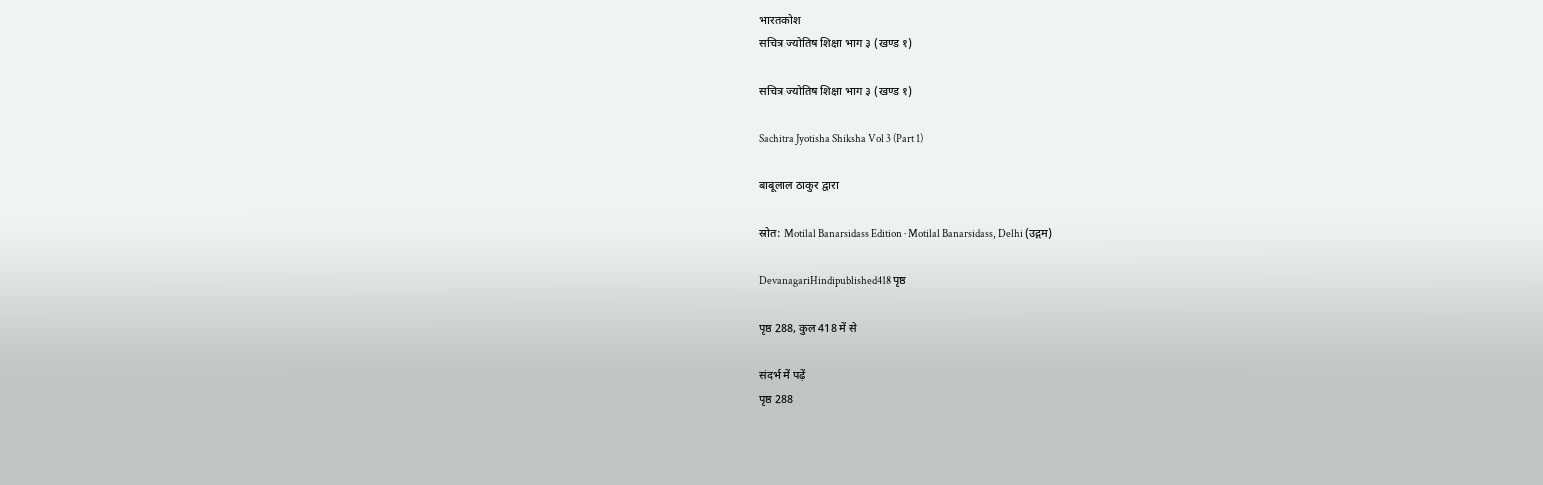भारतकोश
सचित्र ज्योतिष शिक्षा भाग ३ (खण्ड १)

सचित्र ज्योतिष शिक्षा भाग ३ (खण्ड १)

Sachitra Jyotisha Shiksha Vol 3 (Part 1)

बाबूलाल ठाकुर द्वारा

स्रोत: Motilal Banarsidass Edition · Motilal Banarsidass, Delhi (उद्गम)

DevanagariHindipublished418 पृष्ठ

पृष्ठ 288, कुल 418 में से

संदर्भ में पढ़ें
पृष्ठ 288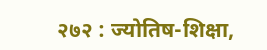२७२ : ज्योतिष-शिक्षा,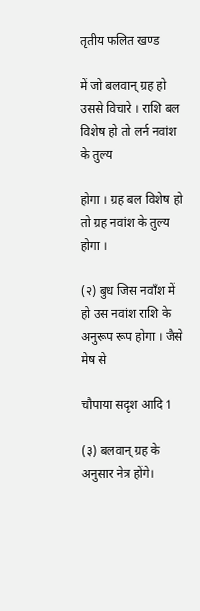तृतीय फलित खण्ड

में जो बलवान्‌ ग्रह हो उससे विचारे । राशि बल विशेष हो तो लर्न नवांश के तुल्य

होगा । ग्रह बल विशेष हो तो ग्रह नवांश के तुल्य होगा ।

(२) बुध जिस नवाँश में हो उस नवांश राशि के अनुरूप रूप होगा । जैसे मेष से

चौपाया सदृश आदि 1

(३) बलवान्‌ ग्रह के अनुसार नेत्र होंगे।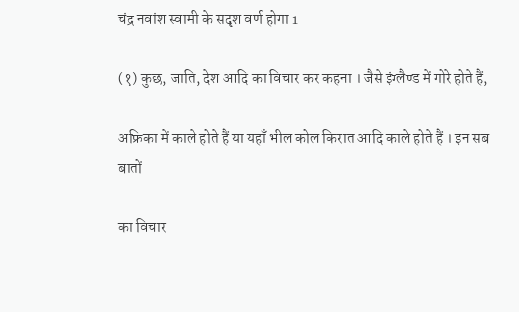चंद्र नवांश स्वामी के सदृश वर्ण होगा 1

(१) कुछ, जाति, देश आदि का विचार कर कहना । जैसे इंग्लैण्ड में गोरे होते हैं,

अफ्रिका में काले होते हैं या यहाँ भील कोल किरात आदि काले होते हैं । इन सब बातों

का विचार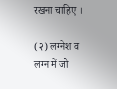रखना चाहिए ।

(२) लग्नेश व लग्न में जो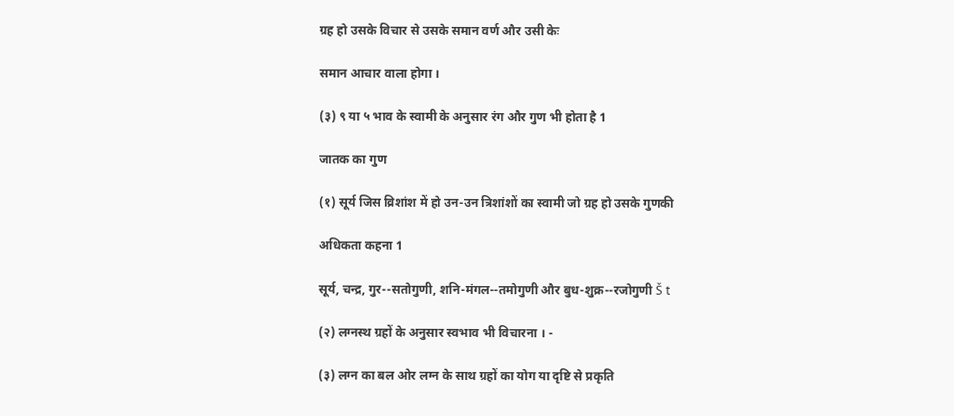ग्रह हो उसके विचार से उसके समान वर्ण और उसी केः

समान आचार वाला होगा ।

(३) ९ या ५ भाव के स्वामी के अनुसार रंग और गुण भी होता है 1

जातक का गुण

(१) सूर्य जिस व्रिशांश में हो उन-उन त्रिशांशों का स्वामी जो ग्रह हो उसके गुणकी

अधिकता कहना 1

सूर्य, चन्द्र, गुर--सतोगुणी, शनि-मंगल--तमोगुणी और बुध-शुक्र--रजोगुणी Š t

(२) लग्नस्थ ग्रहों के अनुसार स्वभाव भी विचारना । -

(३) लग्न का बल ओर लग्न के साथ ग्रहों का योग या दृष्टि से प्रकृति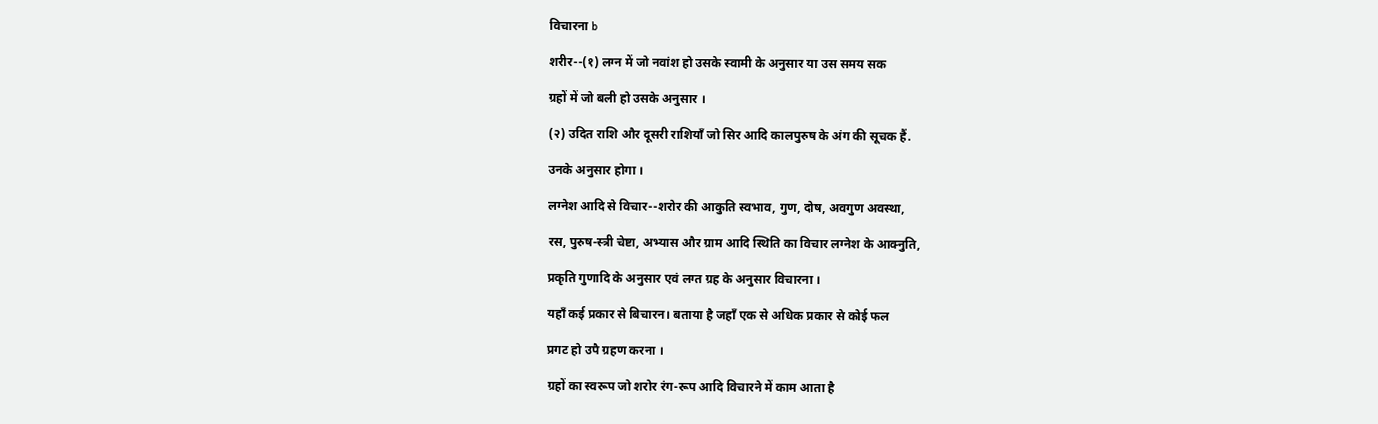विचारना b

शरीर--(१) लग्न में जो नवांश हो उसके स्वामी के अनुसार या उस समय सक

ग्रहों में जो बली हो उसके अनुसार ।

(२) उदित राशि और दूसरी राशियाँ जो सिर आदि कालपुरुष के अंग की सूचक हैं.

उनके अनुसार होगा ।

लग्नेश आदि से विचार--शरोर की आकुति स्वभाव, गुण, दोष, अवगुण अवस्था,

रस, पुरुष-स्त्री चेष्टा, अभ्यास और ग्राम आदि स्थिति का विचार लग्नेश के आक्नुति,

प्रकृति गुणादि के अनुसार एवं लग्त ग्रह के अनुसार विचारना ।

यहाँ कई प्रकार से बिचारन। बताया है जहाँ एक से अधिक प्रकार से कोई फल

प्रगट हो उपै ग्रहण करना ।

ग्रहों का स्वरूप जो शरोर रंग-रूप आदि विचारने में काम आता है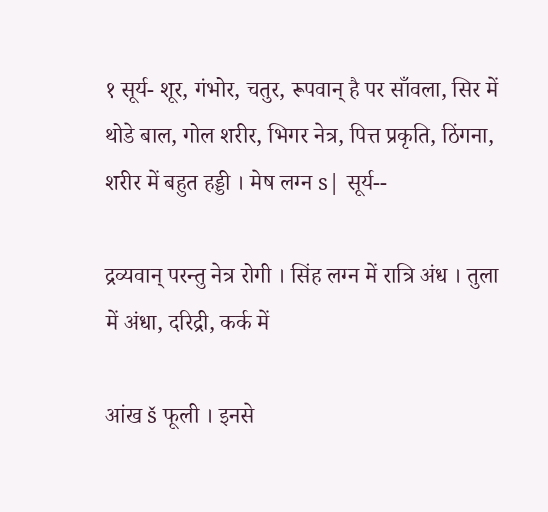१ सूर्य- शूर, गंभोर, चतुर, रूपवान्‌ है पर साँवला, सिर में थोडे बाल, गोल शरीर, भिगर नेत्र, पित्त प्रकृति, ठिंगना, शरीर में बहुत हड्डी । मेष लग्न s| सूर्य--

द्रव्यवान्‌ परन्तु नेत्र रोगी । सिंह लग्न में रात्रि अंध । तुला में अंधा, दरिद्री, कर्क में

आंख š फूली । इनसे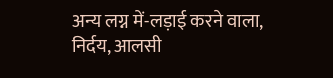अन्य लग्न में-लड़ाई करने वाला, निर्दय, आलसी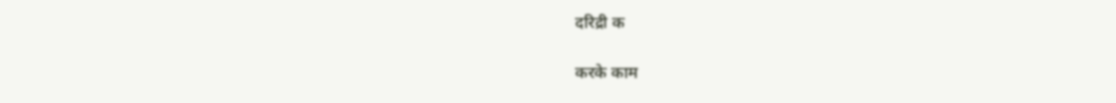दरिद्री क

करके काम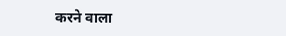करने वाला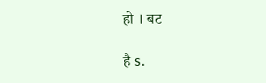हो । बट

है s.